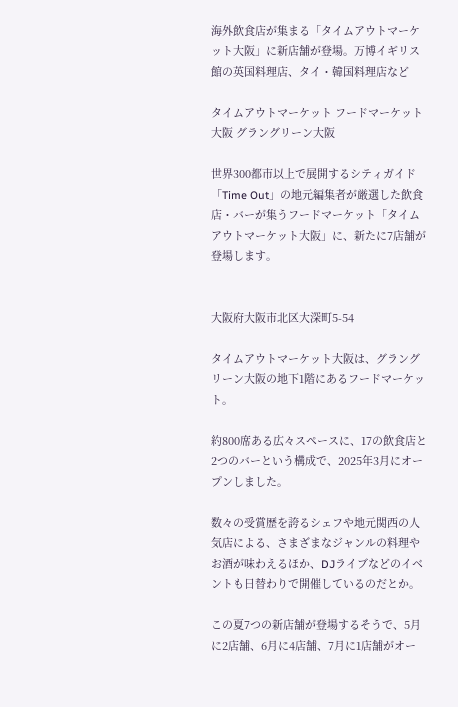海外飲食店が集まる「タイムアウトマーケット大阪」に新店舗が登場。万博イギリス館の英国料理店、タイ・韓国料理店など

タイムアウトマーケット フードマーケット 大阪 グラングリーン大阪

世界300都市以上で展開するシティガイド「Time Out」の地元編集者が厳選した飲食店・バーが集うフードマーケット「タイムアウトマーケット大阪」に、新たに7店舗が登場します。


大阪府大阪市北区大深町5-54

タイムアウトマーケット大阪は、グラングリーン大阪の地下1階にあるフードマーケット。

約800席ある広々スペースに、17の飲食店と2つのバーという構成で、2025年3月にオープンしました。

数々の受賞歴を誇るシェフや地元関西の人気店による、さまざまなジャンルの料理やお酒が味わえるほか、DJライブなどのイベントも日替わりで開催しているのだとか。

この夏7つの新店舗が登場するそうで、5月に2店舗、6月に4店舗、7月に1店舗がオー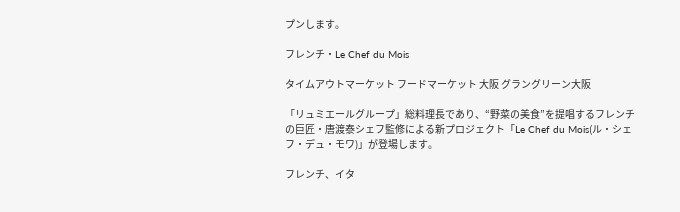プンします。

フレンチ・Le Chef du Mois

タイムアウトマーケット フードマーケット 大阪 グラングリーン大阪

「リュミエールグループ」総料理長であり、“野菜の美食”を提唱するフレンチの巨匠・唐渡泰シェフ監修による新プロジェクト「Le Chef du Mois(ル・シェフ・デュ・モワ)」が登場します。

フレンチ、イタ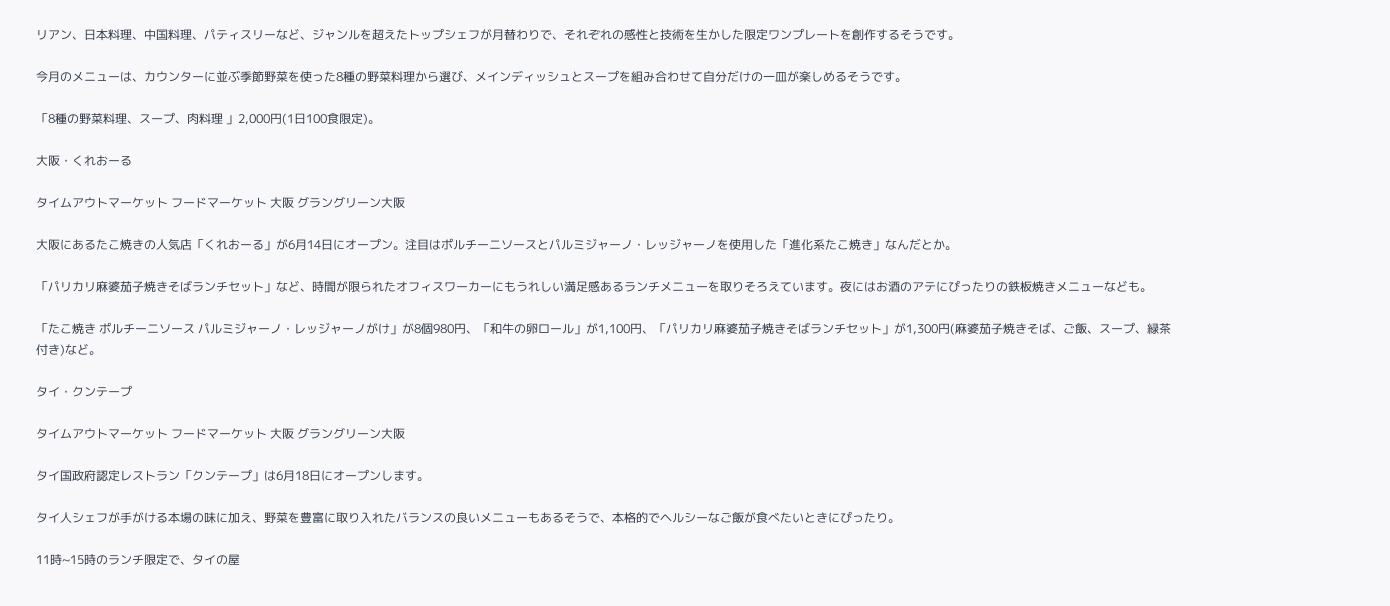リアン、日本料理、中国料理、パティスリーなど、ジャンルを超えたトップシェフが月替わりで、それぞれの感性と技術を生かした限定ワンプレートを創作するそうです。

今月のメニューは、カウンターに並ぶ季節野菜を使った8種の野菜料理から選び、メインディッシュとスープを組み合わせて自分だけの一皿が楽しめるそうです。

「8種の野菜料理、スープ、肉料理 」2,000円(1日100食限定)。

大阪・くれおーる

タイムアウトマーケット フードマーケット 大阪 グラングリーン大阪

大阪にあるたこ焼きの人気店「くれおーる」が6月14日にオープン。注目はポルチーニソースとパルミジャーノ・レッジャーノを使用した「進化系たこ焼き」なんだとか。

「パリカリ麻婆茄子焼きそばランチセット」など、時間が限られたオフィスワーカーにもうれしい満足感あるランチメニューを取りそろえています。夜にはお酒のアテにぴったりの鉄板焼きメニューなども。

「たこ焼き ポルチーニソース パルミジャーノ・レッジャーノがけ」が8個980円、「和牛の卵ロール」が1,100円、「パリカリ麻婆茄子焼きそばランチセット」が1,300円(麻婆茄子焼きそば、ご飯、スープ、緑茶付き)など。

タイ・クンテープ

タイムアウトマーケット フードマーケット 大阪 グラングリーン大阪

タイ国政府認定レストラン「クンテープ」は6月18日にオープンします。

タイ人シェフが手がける本場の味に加え、野菜を豊富に取り入れたバランスの良いメニューもあるそうで、本格的でヘルシーなご飯が食べたいときにぴったり。

11時~15時のランチ限定で、タイの屋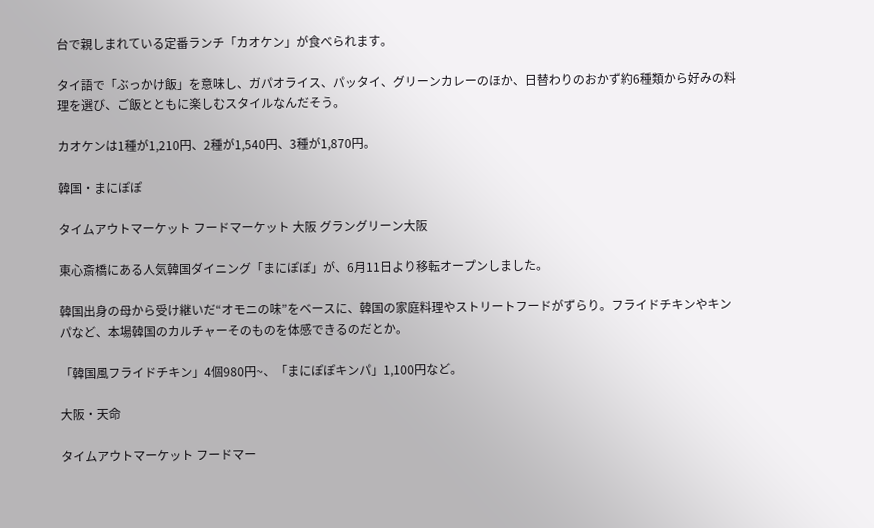台で親しまれている定番ランチ「カオケン」が食べられます。

タイ語で「ぶっかけ飯」を意味し、ガパオライス、パッタイ、グリーンカレーのほか、日替わりのおかず約6種類から好みの料理を選び、ご飯とともに楽しむスタイルなんだそう。

カオケンは1種が1,210円、2種が1,540円、3種が1,870円。

韓国・まにぽぽ

タイムアウトマーケット フードマーケット 大阪 グラングリーン大阪

東心斎橋にある人気韓国ダイニング「まにぽぽ」が、6月11日より移転オープンしました。

韓国出身の母から受け継いだ“オモニの味”をベースに、韓国の家庭料理やストリートフードがずらり。フライドチキンやキンパなど、本場韓国のカルチャーそのものを体感できるのだとか。

「韓国風フライドチキン」4個980円~、「まにぽぽキンパ」1,100円など。

大阪・天命

タイムアウトマーケット フードマー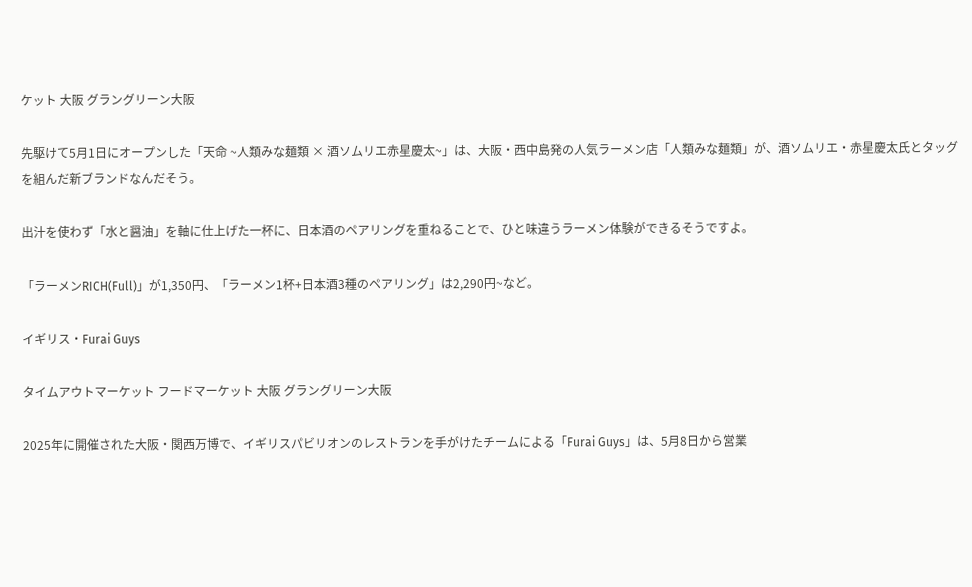ケット 大阪 グラングリーン大阪

先駆けて5月1日にオープンした「天命 ~人類みな麺類 × 酒ソムリエ赤星慶太~」は、大阪・西中島発の人気ラーメン店「人類みな麺類」が、酒ソムリエ・赤星慶太氏とタッグを組んだ新ブランドなんだそう。

出汁を使わず「水と醤油」を軸に仕上げた一杯に、日本酒のペアリングを重ねることで、ひと味違うラーメン体験ができるそうですよ。

「ラーメンRICH(Full)」が1,350円、「ラーメン1杯+日本酒3種のペアリング」は2,290円~など。

イギリス・Furai Guys

タイムアウトマーケット フードマーケット 大阪 グラングリーン大阪

2025年に開催された大阪・関西万博で、イギリスパビリオンのレストランを手がけたチームによる「Furai Guys」は、5月8日から営業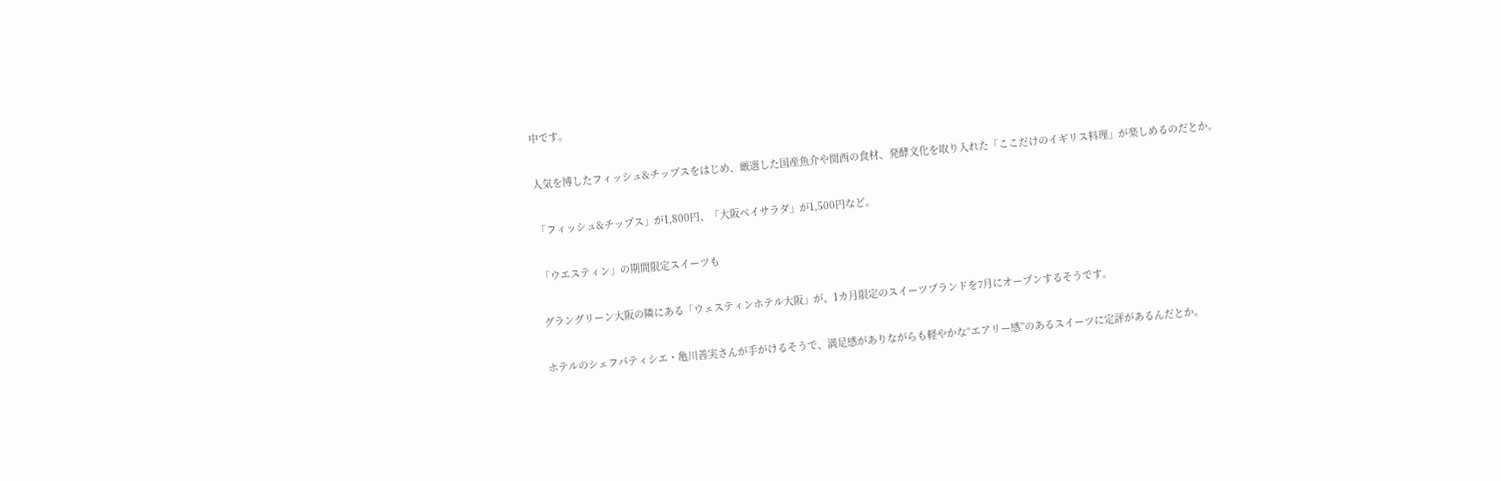中です。

人気を博したフィッシュ&チップスをはじめ、厳選した国産魚介や関西の食材、発酵文化を取り入れた「ここだけのイギリス料理」が楽しめるのだとか。

「フィッシュ&チップス」が1,800円、「大阪ベイサラダ」が1,500円など。

「ウエスティン」の期間限定スイーツも

グラングリーン大阪の隣にある「ウェスティンホテル大阪」が、1カ月限定のスイーツブランドを7月にオープンするそうです。

ホテルのシェフパティシエ・亀川善実さんが手がけるそうで、満足感がありながらも軽やかな“エアリー感”のあるスイーツに定評があるんだとか。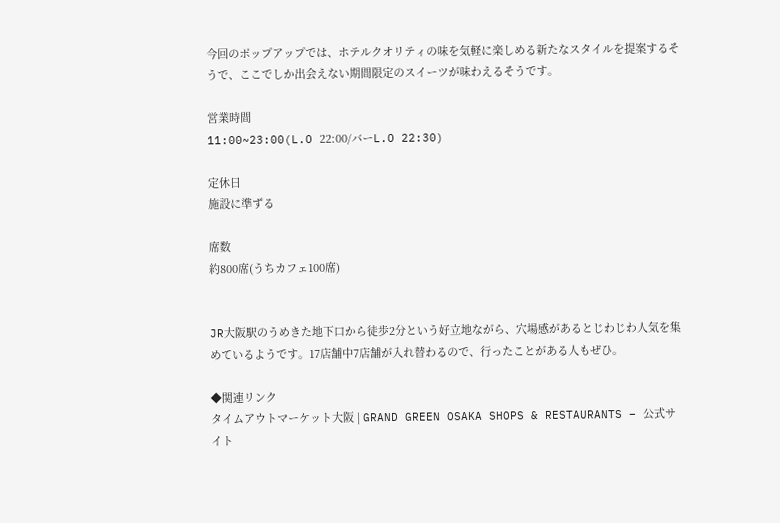今回のポップアップでは、ホテルクオリティの味を気軽に楽しめる新たなスタイルを提案するそうで、ここでしか出会えない期間限定のスイーツが味わえるそうです。

営業時間
11:00~23:00(L.O 22:00/バーL.O 22:30)

定休日
施設に準ずる

席数
約800席(うちカフェ100席)


JR大阪駅のうめきた地下口から徒歩2分という好立地ながら、穴場感があるとじわじわ人気を集めているようです。17店舗中7店舗が入れ替わるので、行ったことがある人もぜひ。

◆関連リンク
タイムアウトマーケット大阪 | GRAND GREEN OSAKA SHOPS & RESTAURANTS – 公式サイト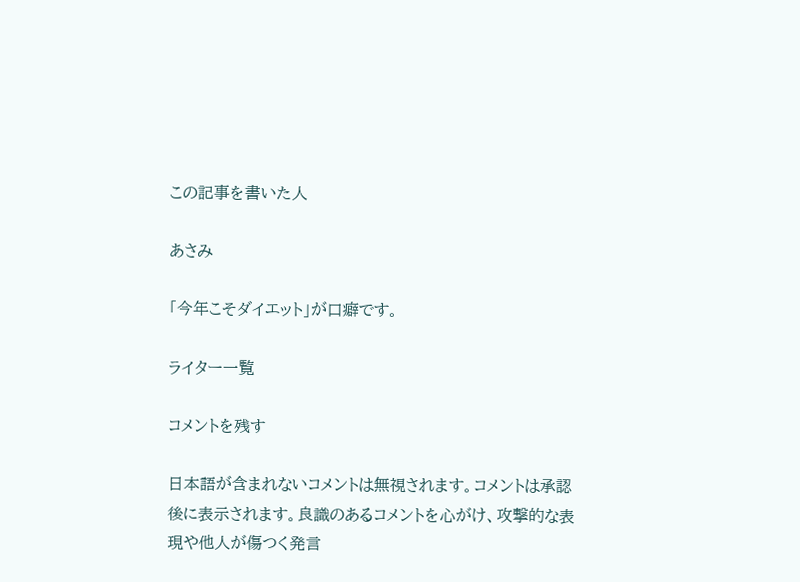この記事を書いた人

あさみ

「今年こそダイエット」が口癖です。

ライター一覧

コメントを残す

日本語が含まれないコメントは無視されます。コメントは承認後に表示されます。良識のあるコメントを心がけ、攻撃的な表現や他人が傷つく発言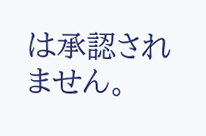は承認されません。